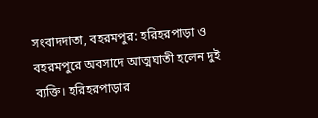সংবাদদাতা, বহরমপুর: হরিহরপাড়া ও বহরমপুরে অবসাদে আত্মঘাতী হলেন দুই ব্যক্তি। হরিহরপাড়ার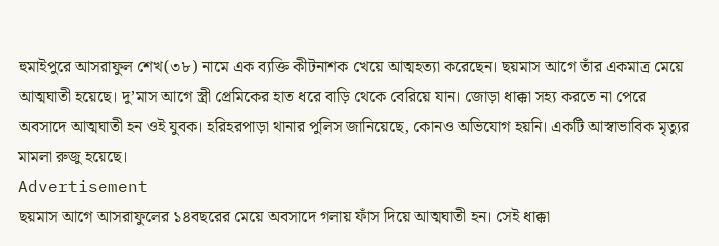হুমাইপুরে আসরাফুল শেখ(৩৮) নামে এক ব্যক্তি কীটনাশক খেয়ে আত্মহত্যা করেছেন। ছয়মাস আগে তাঁর একমাত্র মেয়ে আত্মঘাতী হয়েছে। দু’মাস আগে স্ত্রী প্রেমিকের হাত ধরে বাড়ি থেকে বেরিয়ে যান। জোড়া ধাক্কা সহ্য করতে না পেরে অবসাদে আত্মঘাতী হন ওই যুবক। হরিহরপাড়া থানার পুলিস জানিয়েছে, কোনও অভিযোগ হয়নি। একটি আস্বাভাবিক মৃত্যুর মামলা রুজু হয়েছে।
Advertisement
ছয়মাস আগে আসরাফুলের ১৪বছরের মেয়ে অবসাদে গলায় ফাঁস দিয়ে আত্মঘাতী হন। সেই ধাক্কা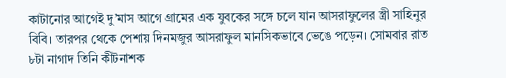কাটানোর আগেই দু’মাস আগে গ্রামের এক যুবকের সঙ্গে চলে যান আসরাফুলের স্ত্রী সাহিনুর বিবি। তারপর থেকে পেশায় দিনমজুর আসরাফুল মানসিকভাবে ভেঙে পড়েন। সোমবার রাত ৮টা নাগাদ তিনি কীটনাশক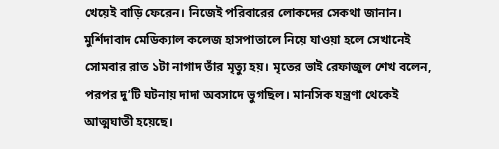খেয়েই বাড়ি ফেরেন। নিজেই পরিবারের লোকদের সেকথা জানান। মুর্শিদাবাদ মেডিক্যাল কলেজ হাসপাতালে নিয়ে যাওয়া হলে সেখানেই সোমবার রাত ১টা নাগাদ তাঁর মৃত্যু হয়। মৃতের ভাই রেফাজুল শেখ বলেন, পরপর দু’টি ঘটনায় দাদা অবসাদে ভুগছিল। মানসিক যন্ত্রণা থেকেই আত্মঘাতী হয়েছে।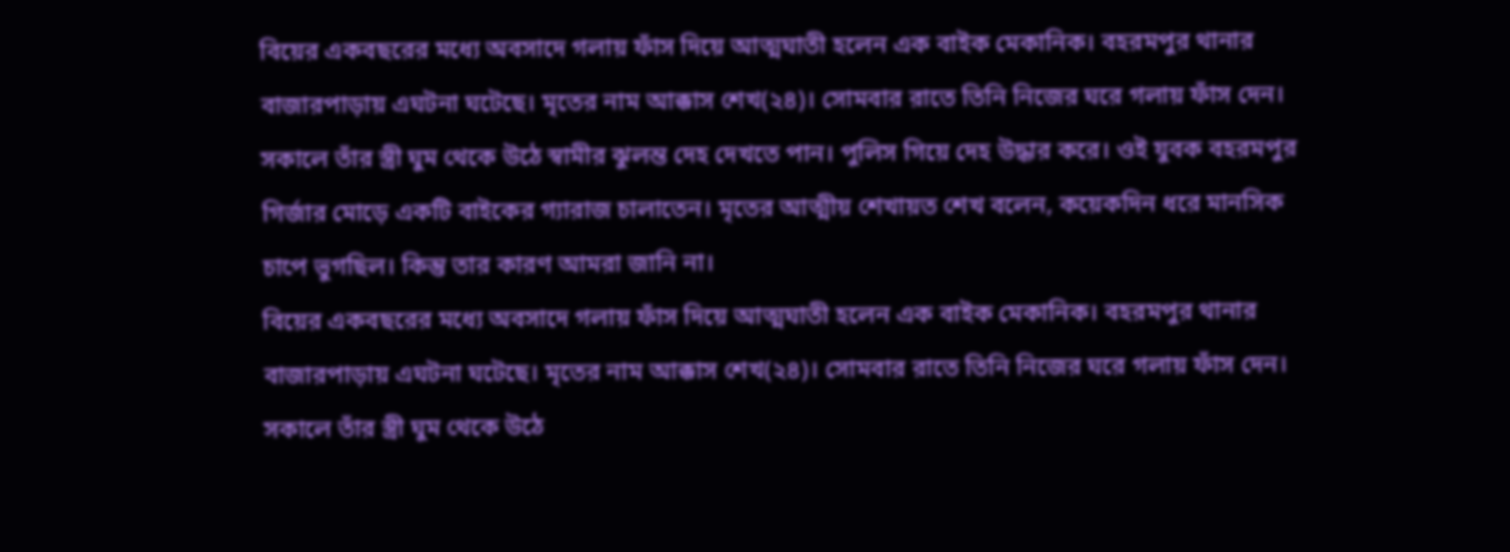বিয়ের একবছরের মধ্যে অবসাদে গলায় ফাঁস দিয়ে আত্মঘাতী হলেন এক বাইক মেকানিক। বহরমপুর থানার বাজারপাড়ায় এঘটনা ঘটেছে। মৃতের নাম আক্কাস শেখ(২৪)। সোমবার রাতে তিনি নিজের ঘরে গলায় ফাঁস দেন। সকালে তাঁর স্ত্রী ঘুম থেকে উঠে স্বামীর ঝুলন্ত দেহ দেখতে পান। পুলিস গিয়ে দেহ উদ্ধার করে। ওই যুবক বহরমপুর গির্জার মোড়ে একটি বাইকের গ্যারাজ চালাতেন। মৃতের আত্মীয় শেখায়ত শেখ বলেন, কয়েকদিন ধরে মানসিক চাপে ভুগছিল। কিন্তু তার কারণ আমরা জানি না।
বিয়ের একবছরের মধ্যে অবসাদে গলায় ফাঁস দিয়ে আত্মঘাতী হলেন এক বাইক মেকানিক। বহরমপুর থানার বাজারপাড়ায় এঘটনা ঘটেছে। মৃতের নাম আক্কাস শেখ(২৪)। সোমবার রাতে তিনি নিজের ঘরে গলায় ফাঁস দেন। সকালে তাঁর স্ত্রী ঘুম থেকে উঠে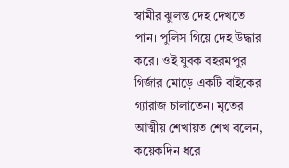স্বামীর ঝুলন্ত দেহ দেখতে পান। পুলিস গিয়ে দেহ উদ্ধার করে। ওই যুবক বহরমপুর গির্জার মোড়ে একটি বাইকের গ্যারাজ চালাতেন। মৃতের আত্মীয় শেখায়ত শেখ বলেন, কয়েকদিন ধরে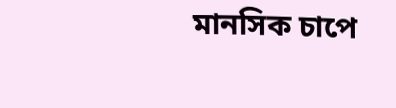মানসিক চাপে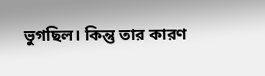ভুগছিল। কিন্তু তার কারণ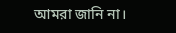আমরা জানি না।